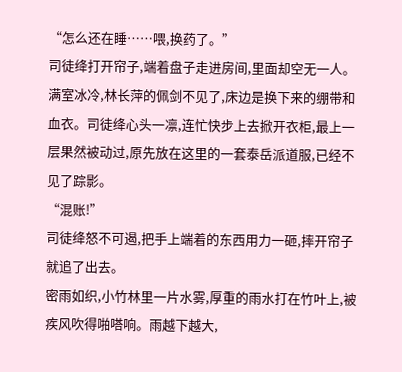“怎么还在睡……喂,换药了。”
司徒绛打开帘子,端着盘子走进房间,里面却空无一人。
满室冰冷,林长萍的佩剑不见了,床边是换下来的绷带和血衣。司徒绛心头一凛,连忙快步上去掀开衣柜,最上一层果然被动过,原先放在这里的一套泰岳派道服,已经不见了踪影。
“混账!”
司徒绛怒不可遏,把手上端着的东西用力一砸,摔开帘子就追了出去。
密雨如织,小竹林里一片水雾,厚重的雨水打在竹叶上,被疾风吹得啪嗒响。雨越下越大,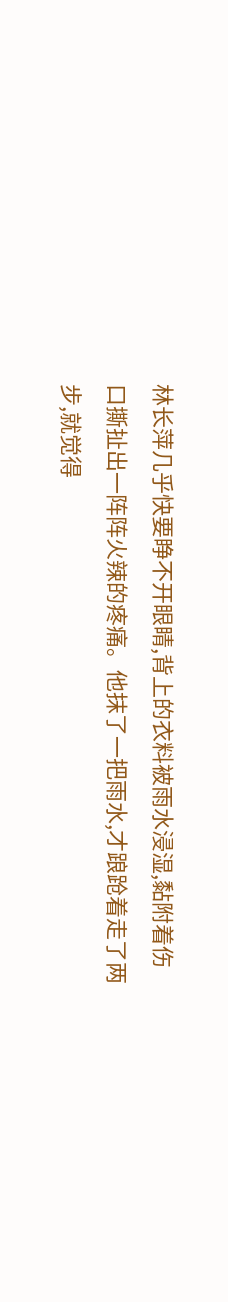林长萍几乎快要睁不开眼睛,背上的衣料被雨水浸湿,黏附着伤口撕扯出一阵阵火辣的疼痛。他抹了一把雨水,才踉跄着走了两步,就觉得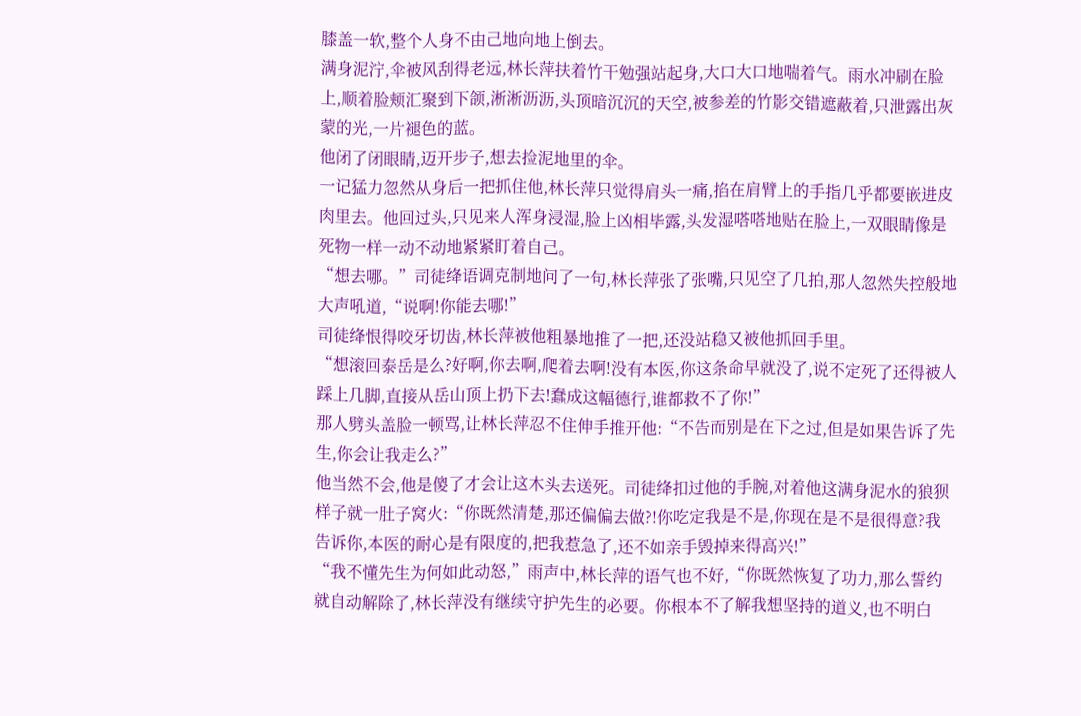膝盖一软,整个人身不由己地向地上倒去。
满身泥泞,伞被风刮得老远,林长萍扶着竹干勉强站起身,大口大口地喘着气。雨水冲刷在脸上,顺着脸颊汇聚到下颌,淅淅沥沥,头顶暗沉沉的天空,被参差的竹影交错遮蔽着,只泄露出灰蒙的光,一片褪色的蓝。
他闭了闭眼睛,迈开步子,想去捡泥地里的伞。
一记猛力忽然从身后一把抓住他,林长萍只觉得肩头一痛,掐在肩臂上的手指几乎都要嵌进皮肉里去。他回过头,只见来人浑身浸湿,脸上凶相毕露,头发湿嗒嗒地贴在脸上,一双眼睛像是死物一样一动不动地紧紧盯着自己。
“想去哪。”司徒绛语调克制地问了一句,林长萍张了张嘴,只见空了几拍,那人忽然失控般地大声吼道,“说啊!你能去哪!”
司徒绛恨得咬牙切齿,林长萍被他粗暴地推了一把,还没站稳又被他抓回手里。
“想滚回泰岳是么?好啊,你去啊,爬着去啊!没有本医,你这条命早就没了,说不定死了还得被人踩上几脚,直接从岳山顶上扔下去!蠢成这幅德行,谁都救不了你!”
那人劈头盖脸一顿骂,让林长萍忍不住伸手推开他:“不告而别是在下之过,但是如果告诉了先生,你会让我走么?”
他当然不会,他是傻了才会让这木头去送死。司徒绛扣过他的手腕,对着他这满身泥水的狼狈样子就一肚子窝火:“你既然清楚,那还偏偏去做?!你吃定我是不是,你现在是不是很得意?我告诉你,本医的耐心是有限度的,把我惹急了,还不如亲手毁掉来得高兴!”
“我不懂先生为何如此动怒,”雨声中,林长萍的语气也不好,“你既然恢复了功力,那么誓约就自动解除了,林长萍没有继续守护先生的必要。你根本不了解我想坚持的道义,也不明白